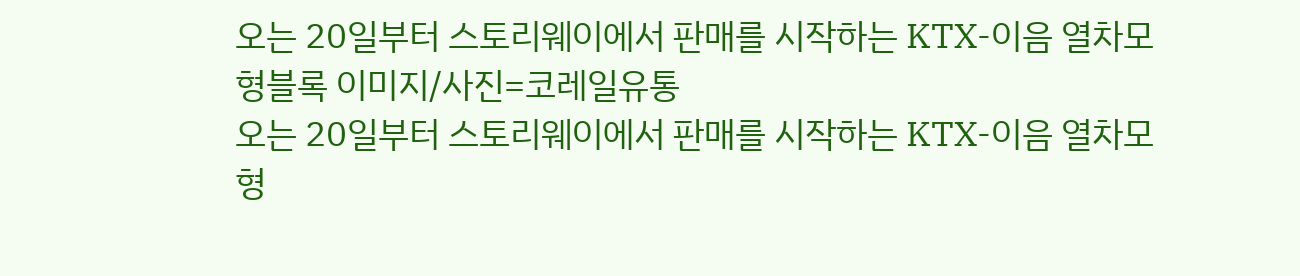오는 20일부터 스토리웨이에서 판매를 시작하는 KTX-이음 열차모형블록 이미지/사진=코레일유통
오는 20일부터 스토리웨이에서 판매를 시작하는 KTX-이음 열차모형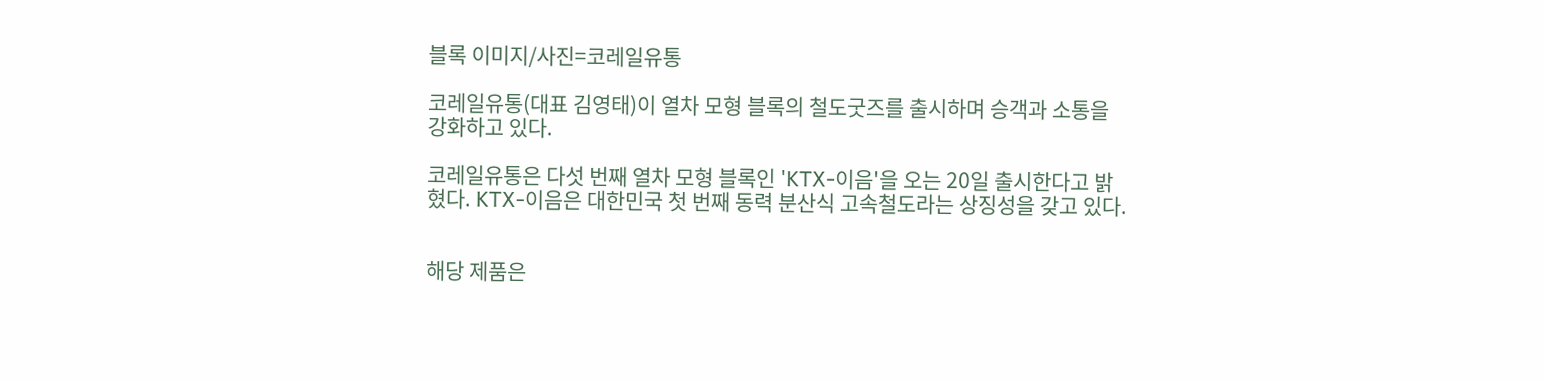블록 이미지/사진=코레일유통

코레일유통(대표 김영태)이 열차 모형 블록의 철도굿즈를 출시하며 승객과 소통을 강화하고 있다.

코레일유통은 다섯 번째 열차 모형 블록인 'KTX-이음'을 오는 20일 출시한다고 밝혔다. KTX-이음은 대한민국 첫 번째 동력 분산식 고속철도라는 상징성을 갖고 있다.


해당 제품은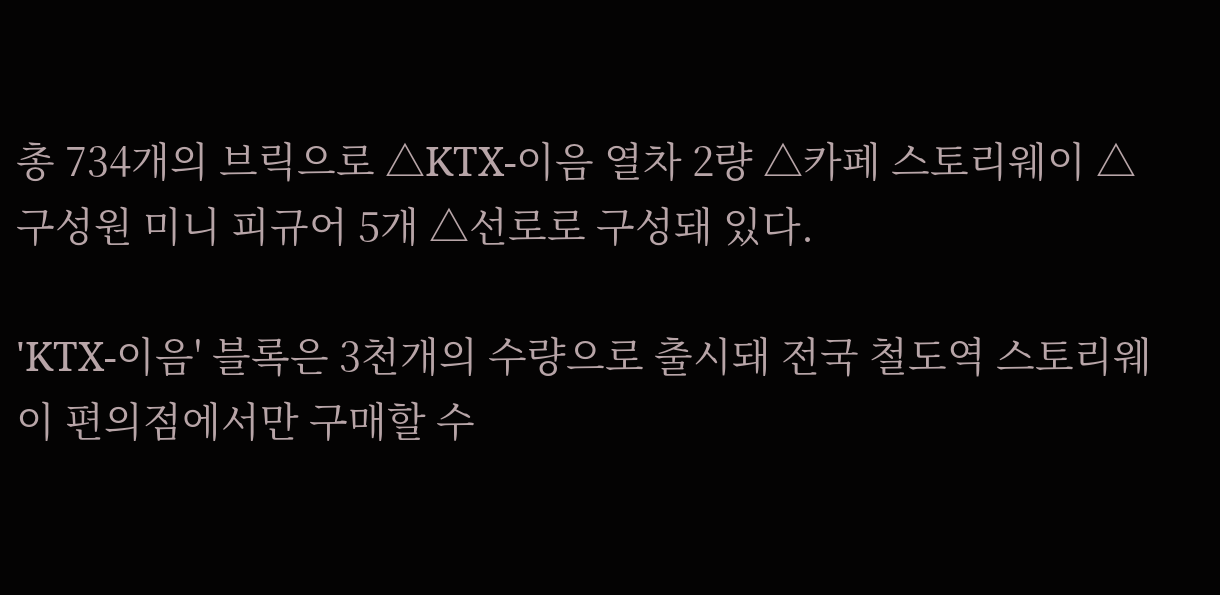총 734개의 브릭으로 △KTX-이음 열차 2량 △카페 스토리웨이 △구성원 미니 피규어 5개 △선로로 구성돼 있다.

'KTX-이음' 블록은 3천개의 수량으로 출시돼 전국 철도역 스토리웨이 편의점에서만 구매할 수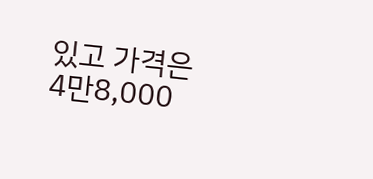있고 가격은 4만8,000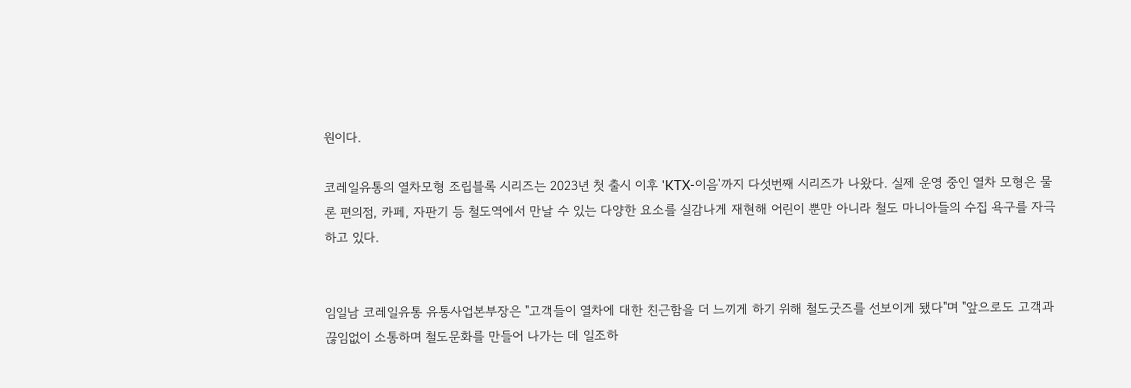원이다.

코레일유통의 열차모형 조립블록 시리즈는 2023년 첫 출시 이후 'KTX-이음'까지 다섯번째 시리즈가 나왔다. 실제 운영 중인 열차 모형은 물론 편의점, 카페, 자판기 등 철도역에서 만날 수 있는 다양한 요소를 실감나게 재현해 어린이 뿐만 아니라 철도 마니아들의 수집 욕구를 자극하고 있다.


임일남 코레일유통 유통사업본부장은 "고객들이 열차에 대한 친근함을 더 느끼게 하기 위해 철도굿즈를 선보이게 됐다"며 "앞으로도 고객과 끊임없이 소통하며 철도문화를 만들어 나가는 데 일조하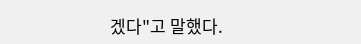겠다"고 말했다.